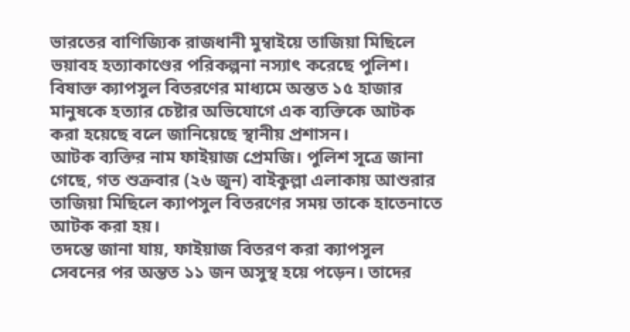ভারতের বাণিজ্যিক রাজধানী মুম্বাইয়ে তাজিয়া মিছিলে ভয়াবহ হত্যাকাণ্ডের পরিকল্পনা নস্যাৎ করেছে পুলিশ। বিষাক্ত ক্যাপসুল বিতরণের মাধ্যমে অন্তত ১৫ হাজার মানুষকে হত্যার চেষ্টার অভিযোগে এক ব্যক্তিকে আটক করা হয়েছে বলে জানিয়েছে স্থানীয় প্রশাসন।
আটক ব্যক্তির নাম ফাইয়াজ প্রেমজি। পুলিশ সূত্রে জানা গেছে, গত শুক্রবার (২৬ জুন) বাইকুল্লা এলাকায় আশুরার তাজিয়া মিছিলে ক্যাপসুল বিতরণের সময় তাকে হাতেনাতে আটক করা হয়।
তদন্তে জানা যায়, ফাইয়াজ বিতরণ করা ক্যাপসুল সেবনের পর অন্তত ১১ জন অসুস্থ হয়ে পড়েন। তাদের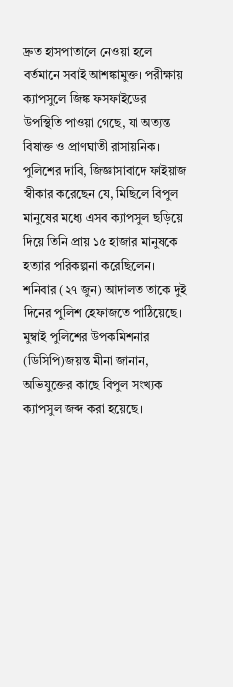দ্রুত হাসপাতালে নেওয়া হলে বর্তমানে সবাই আশঙ্কামুক্ত। পরীক্ষায় ক্যাপসুলে জিঙ্ক ফসফাইডের উপস্থিতি পাওয়া গেছে, যা অত্যন্ত বিষাক্ত ও প্রাণঘাতী রাসায়নিক।
পুলিশের দাবি, জিজ্ঞাসাবাদে ফাইয়াজ স্বীকার করেছেন যে, মিছিলে বিপুল মানুষের মধ্যে এসব ক্যাপসুল ছড়িয়ে দিয়ে তিনি প্রায় ১৫ হাজার মানুষকে হত্যার পরিকল্পনা করেছিলেন। শনিবার (২৭ জুন) আদালত তাকে দুই দিনের পুলিশ হেফাজতে পাঠিয়েছে।
মুম্বাই পুলিশের উপকমিশনার (ডিসিপি)জয়ন্ত মীনা জানান, অভিযুক্তের কাছে বিপুল সংখ্যক ক্যাপসুল জব্দ করা হয়েছে।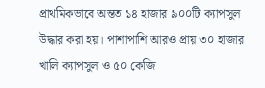প্রাথমিকভাবে অন্তত ১৪ হাজার ৯০০টি ক্যাপসুল উদ্ধার করা হয়। পাশাপাশি আরও প্রায় ৩০ হাজার খালি ক্যাপসুল ও ৫০ কেজি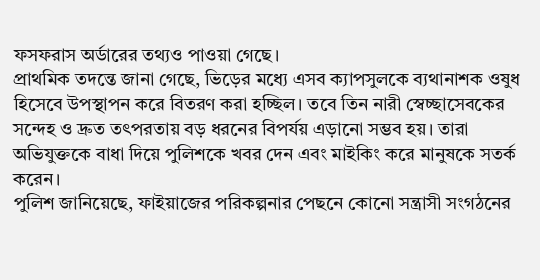ফসফরাস অর্ডারের তথ্যও পাওয়া গেছে।
প্রাথমিক তদন্তে জানা গেছে, ভিড়ের মধ্যে এসব ক্যাপসুলকে ব্যথানাশক ওষুধ হিসেবে উপস্থাপন করে বিতরণ করা হচ্ছিল। তবে তিন নারী স্বেচ্ছাসেবকের সন্দেহ ও দ্রুত তৎপরতায় বড় ধরনের বিপর্যয় এড়ানো সম্ভব হয়। তারা অভিযুক্তকে বাধা দিয়ে পুলিশকে খবর দেন এবং মাইকিং করে মানুষকে সতর্ক করেন।
পুলিশ জানিয়েছে, ফাইয়াজের পরিকল্পনার পেছনে কোনো সন্ত্রাসী সংগঠনের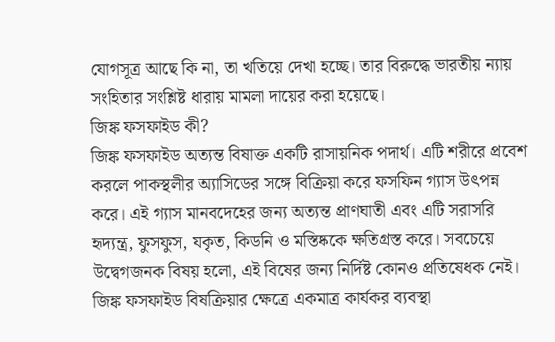যোগসূত্র আছে কি না, তা খতিয়ে দেখা হচ্ছে। তার বিরুদ্ধে ভারতীয় ন্যায় সংহিতার সংশ্লিষ্ট ধারায় মামলা দায়ের করা হয়েছে।
জিঙ্ক ফসফাইড কী?
জিঙ্ক ফসফাইড অত্যন্ত বিষাক্ত একটি রাসায়নিক পদার্থ। এটি শরীরে প্রবেশ করলে পাকস্থলীর অ্যাসিডের সঙ্গে বিক্রিয়া করে ফসফিন গ্যাস উৎপন্ন করে। এই গ্যাস মানবদেহের জন্য অত্যন্ত প্রাণঘাতী এবং এটি সরাসরি হৃদ্যন্ত্র, ফুসফুস, যকৃত, কিডনি ও মস্তিষ্ককে ক্ষতিগ্রস্ত করে। সবচেয়ে উদ্বেগজনক বিষয় হলো, এই বিষের জন্য নির্দিষ্ট কোনও প্রতিষেধক নেই। জিঙ্ক ফসফাইড বিষক্রিয়ার ক্ষেত্রে একমাত্র কার্যকর ব্যবস্থা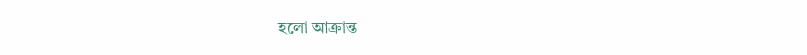হলো আক্রান্ত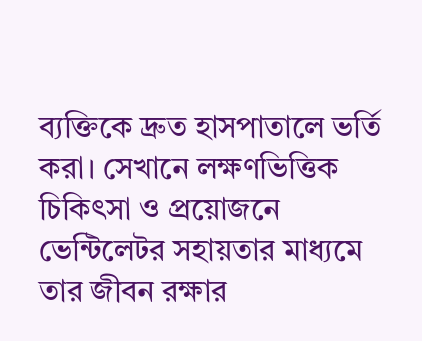ব্যক্তিকে দ্রুত হাসপাতালে ভর্তি করা। সেখানে লক্ষণভিত্তিক চিকিৎসা ও প্রয়োজনে ভেন্টিলেটর সহায়তার মাধ্যমে তার জীবন রক্ষার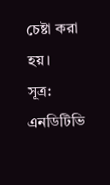চেষ্টা করা হয়।
সূত্র: এনডিটিভি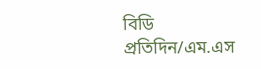বিডি প্রতিদিন/এম.এস